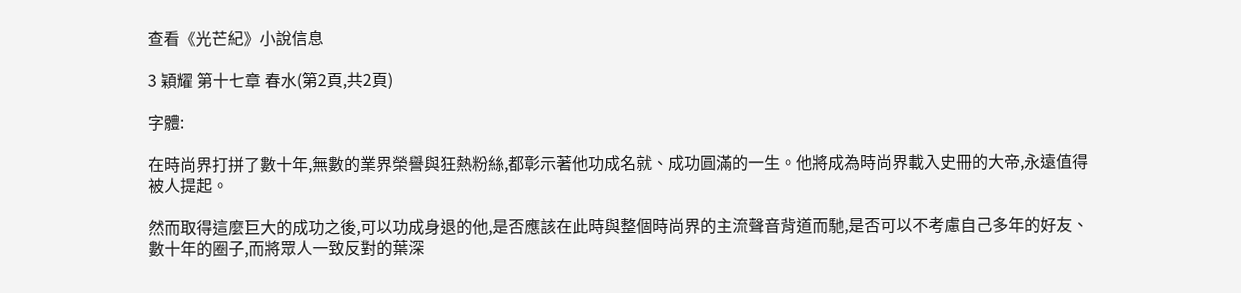查看《光芒紀》小說信息

3 穎耀 第十七章 春水(第2頁,共2頁)

字體:

在時尚界打拼了數十年,無數的業界榮譽與狂熱粉絲,都彰示著他功成名就、成功圓滿的一生。他將成為時尚界載入史冊的大帝,永遠值得被人提起。

然而取得這麼巨大的成功之後,可以功成身退的他,是否應該在此時與整個時尚界的主流聲音背道而馳,是否可以不考慮自己多年的好友、數十年的圈子,而將眾人一致反對的葉深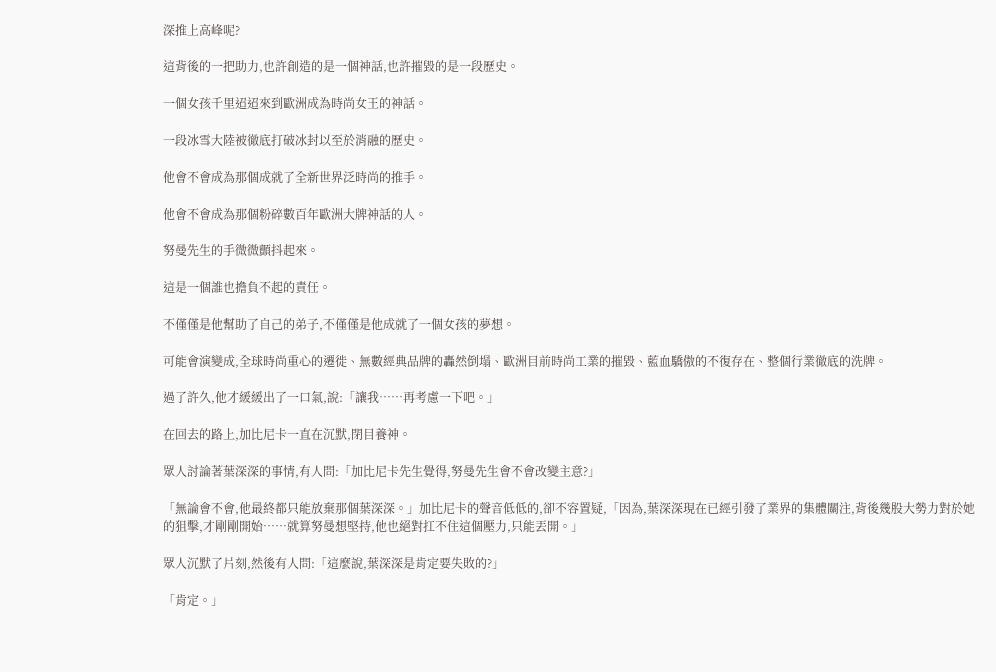深推上高峰呢?

這背後的一把助力,也許創造的是一個神話,也許摧毀的是一段歷史。

一個女孩千里迢迢來到歐洲成為時尚女王的神話。

一段冰雪大陸被徹底打破冰封以至於消融的歷史。

他會不會成為那個成就了全新世界泛時尚的推手。

他會不會成為那個粉碎數百年歐洲大牌神話的人。

努曼先生的手微微顫抖起來。

這是一個誰也擔負不起的責任。

不僅僅是他幫助了自己的弟子,不僅僅是他成就了一個女孩的夢想。

可能會演變成,全球時尚重心的遷徙、無數經典品牌的轟然倒塌、歐洲目前時尚工業的摧毀、藍血驕傲的不復存在、整個行業徹底的洗牌。

過了許久,他才緩緩出了一口氣,說:「讓我……再考慮一下吧。」

在回去的路上,加比尼卡一直在沉默,閉目養神。

眾人討論著葉深深的事情,有人問:「加比尼卡先生覺得,努曼先生會不會改變主意?」

「無論會不會,他最終都只能放棄那個葉深深。」加比尼卡的聲音低低的,卻不容置疑,「因為,葉深深現在已經引發了業界的集體關注,背後幾股大勢力對於她的狙擊,才剛剛開始……就算努曼想堅持,他也絕對扛不住這個壓力,只能丟開。」

眾人沉默了片刻,然後有人問:「這麼說,葉深深是肯定要失敗的?」

「肯定。」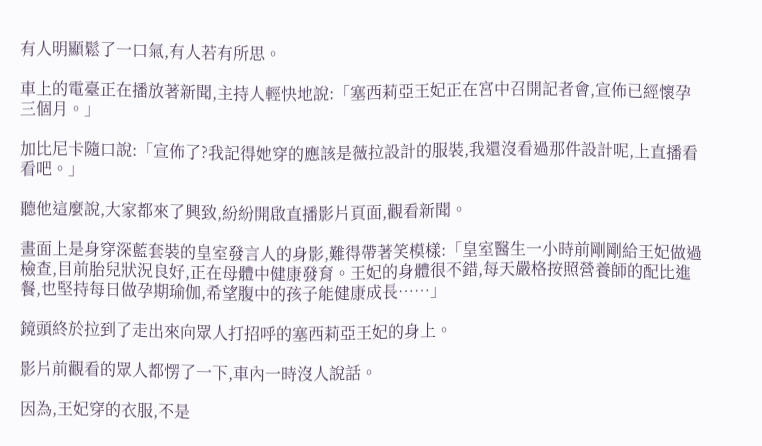有人明顯鬆了一口氣,有人若有所思。

車上的電臺正在播放著新聞,主持人輕快地說:「塞西莉亞王妃正在宮中召開記者會,宣佈已經懷孕三個月。」

加比尼卡隨口說:「宣佈了?我記得她穿的應該是薇拉設計的服裝,我還沒看過那件設計呢,上直播看看吧。」

聽他這麼說,大家都來了興致,紛紛開啟直播影片頁面,觀看新聞。

畫面上是身穿深藍套裝的皇室發言人的身影,難得帶著笑模樣:「皇室醫生一小時前剛剛給王妃做過檢查,目前胎兒狀況良好,正在母體中健康發育。王妃的身體很不錯,每天嚴格按照營養師的配比進餐,也堅持每日做孕期瑜伽,希望腹中的孩子能健康成長……」

鏡頭終於拉到了走出來向眾人打招呼的塞西莉亞王妃的身上。

影片前觀看的眾人都愣了一下,車內一時沒人說話。

因為,王妃穿的衣服,不是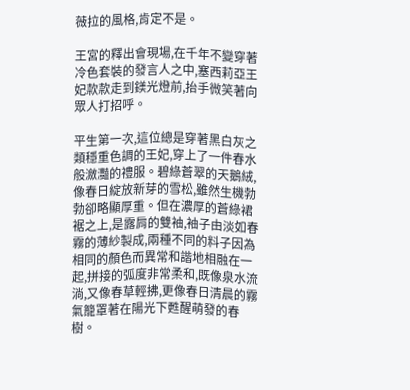薇拉的風格,肯定不是。

王宮的釋出會現場,在千年不變穿著冷色套裝的發言人之中,塞西莉亞王妃款款走到鎂光燈前,抬手微笑著向眾人打招呼。

平生第一次,這位總是穿著黑白灰之類穩重色調的王妃,穿上了一件春水般瀲灩的禮服。碧綠蒼翠的天鵝絨,像春日綻放新芽的雪松,雖然生機勃勃卻略顯厚重。但在濃厚的蒼綠裙裾之上,是露肩的雙袖,袖子由淡如春霧的薄紗製成,兩種不同的料子因為相同的顏色而異常和諧地相融在一起,拼接的弧度非常柔和,既像泉水流淌,又像春草輕拂,更像春日清晨的霧氣籠罩著在陽光下甦醒萌發的春樹。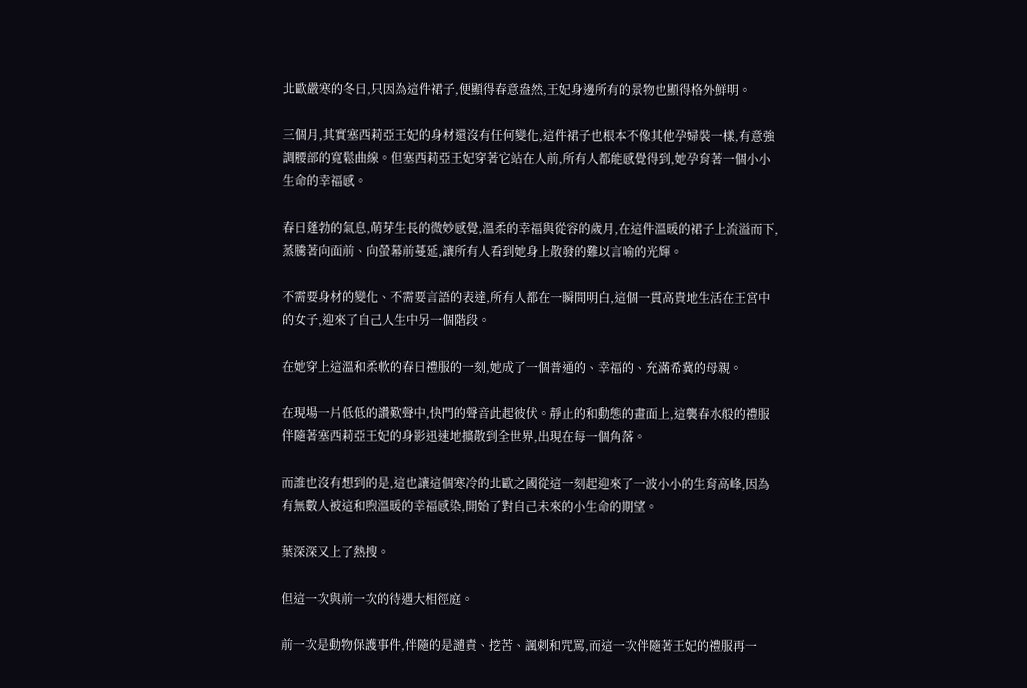北歐嚴寒的冬日,只因為這件裙子,便顯得春意盎然,王妃身邊所有的景物也顯得格外鮮明。

三個月,其實塞西莉亞王妃的身材還沒有任何變化,這件裙子也根本不像其他孕婦裝一樣,有意強調腰部的寬鬆曲線。但塞西莉亞王妃穿著它站在人前,所有人都能感覺得到,她孕育著一個小小生命的幸福感。

春日蓬勃的氣息,萌芽生長的微妙感覺,溫柔的幸福與從容的歲月,在這件溫暖的裙子上流溢而下,蒸騰著向面前、向螢幕前蔓延,讓所有人看到她身上散發的難以言喻的光輝。

不需要身材的變化、不需要言語的表達,所有人都在一瞬間明白,這個一貫高貴地生活在王宮中的女子,迎來了自己人生中另一個階段。

在她穿上這溫和柔軟的春日禮服的一刻,她成了一個普通的、幸福的、充滿希冀的母親。

在現場一片低低的讚歎聲中,快門的聲音此起彼伏。靜止的和動態的畫面上,這襲春水般的禮服伴隨著塞西莉亞王妃的身影迅速地擴散到全世界,出現在每一個角落。

而誰也沒有想到的是,這也讓這個寒冷的北歐之國從這一刻起迎來了一波小小的生育高峰,因為有無數人被這和煦溫暖的幸福感染,開始了對自己未來的小生命的期望。

葉深深又上了熱搜。

但這一次與前一次的待遇大相徑庭。

前一次是動物保護事件,伴隨的是譴責、挖苦、諷刺和咒罵,而這一次伴隨著王妃的禮服再一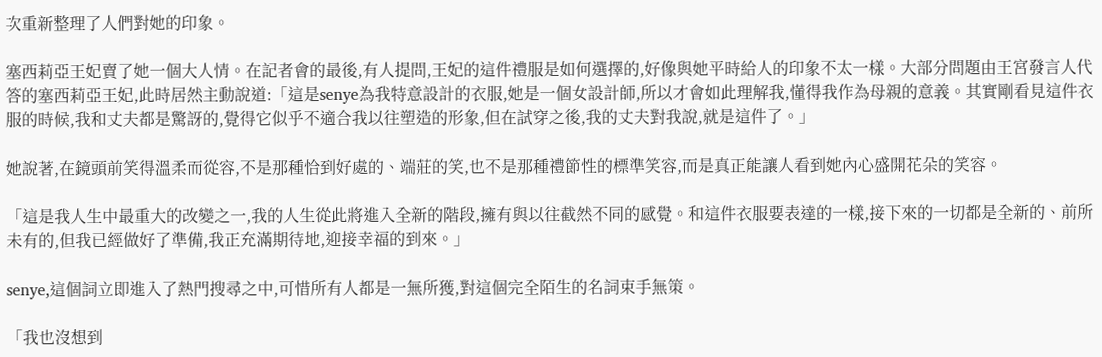次重新整理了人們對她的印象。

塞西莉亞王妃賣了她一個大人情。在記者會的最後,有人提問,王妃的這件禮服是如何選擇的,好像與她平時給人的印象不太一樣。大部分問題由王宮發言人代答的塞西莉亞王妃,此時居然主動說道:「這是senye為我特意設計的衣服,她是一個女設計師,所以才會如此理解我,懂得我作為母親的意義。其實剛看見這件衣服的時候,我和丈夫都是驚訝的,覺得它似乎不適合我以往塑造的形象,但在試穿之後,我的丈夫對我說,就是這件了。」

她說著,在鏡頭前笑得溫柔而從容,不是那種恰到好處的、端莊的笑,也不是那種禮節性的標準笑容,而是真正能讓人看到她內心盛開花朵的笑容。

「這是我人生中最重大的改變之一,我的人生從此將進入全新的階段,擁有與以往截然不同的感覺。和這件衣服要表達的一樣,接下來的一切都是全新的、前所未有的,但我已經做好了準備,我正充滿期待地,迎接幸福的到來。」

senye,這個詞立即進入了熱門搜尋之中,可惜所有人都是一無所獲,對這個完全陌生的名詞束手無策。

「我也沒想到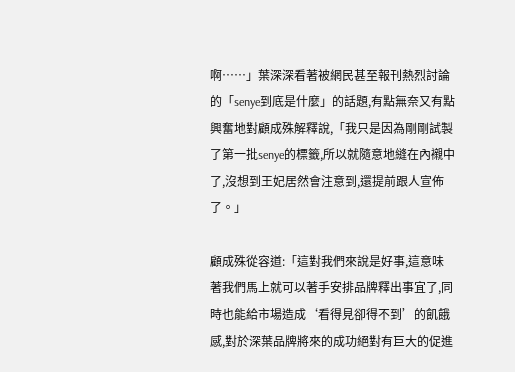啊……」葉深深看著被網民甚至報刊熱烈討論的「senye到底是什麼」的話題,有點無奈又有點興奮地對顧成殊解釋說,「我只是因為剛剛試製了第一批senye的標籤,所以就隨意地縫在內襯中了,沒想到王妃居然會注意到,還提前跟人宣佈了。」

顧成殊從容道:「這對我們來說是好事,這意味著我們馬上就可以著手安排品牌釋出事宜了,同時也能給市場造成‘看得見卻得不到’的飢餓感,對於深葉品牌將來的成功絕對有巨大的促進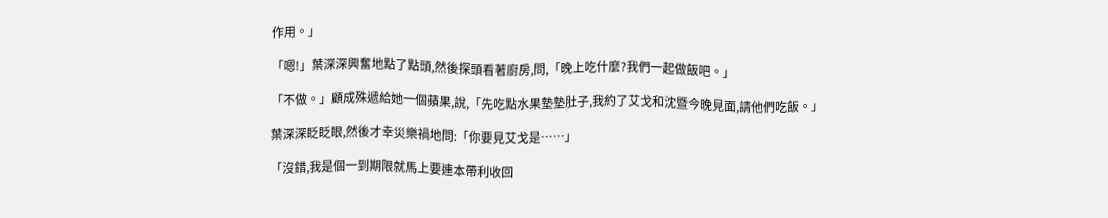作用。」

「嗯!」葉深深興奮地點了點頭,然後探頭看著廚房,問,「晚上吃什麼?我們一起做飯吧。」

「不做。」顧成殊遞給她一個蘋果,說,「先吃點水果墊墊肚子,我約了艾戈和沈暨今晚見面,請他們吃飯。」

葉深深眨眨眼,然後才幸災樂禍地問:「你要見艾戈是……」

「沒錯,我是個一到期限就馬上要連本帶利收回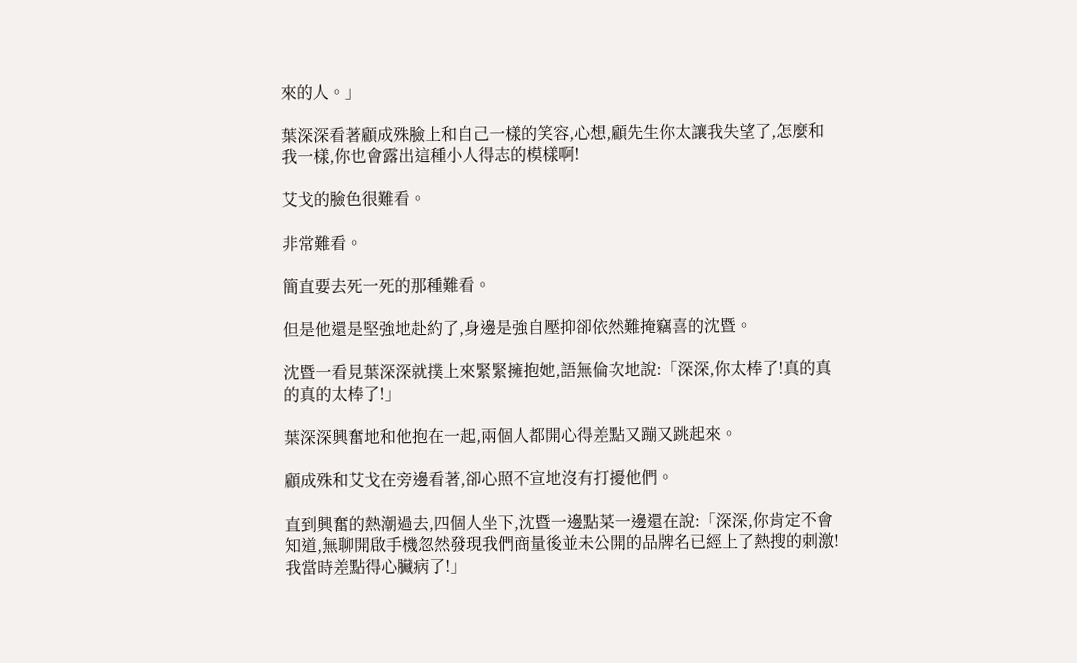來的人。」

葉深深看著顧成殊臉上和自己一樣的笑容,心想,顧先生你太讓我失望了,怎麼和我一樣,你也會露出這種小人得志的模樣啊!

艾戈的臉色很難看。

非常難看。

簡直要去死一死的那種難看。

但是他還是堅強地赴約了,身邊是強自壓抑卻依然難掩竊喜的沈暨。

沈暨一看見葉深深就撲上來緊緊擁抱她,語無倫次地說:「深深,你太棒了!真的真的真的太棒了!」

葉深深興奮地和他抱在一起,兩個人都開心得差點又蹦又跳起來。

顧成殊和艾戈在旁邊看著,卻心照不宣地沒有打擾他們。

直到興奮的熱潮過去,四個人坐下,沈暨一邊點菜一邊還在說:「深深,你肯定不會知道,無聊開啟手機忽然發現我們商量後並未公開的品牌名已經上了熱搜的刺激!我當時差點得心臟病了!」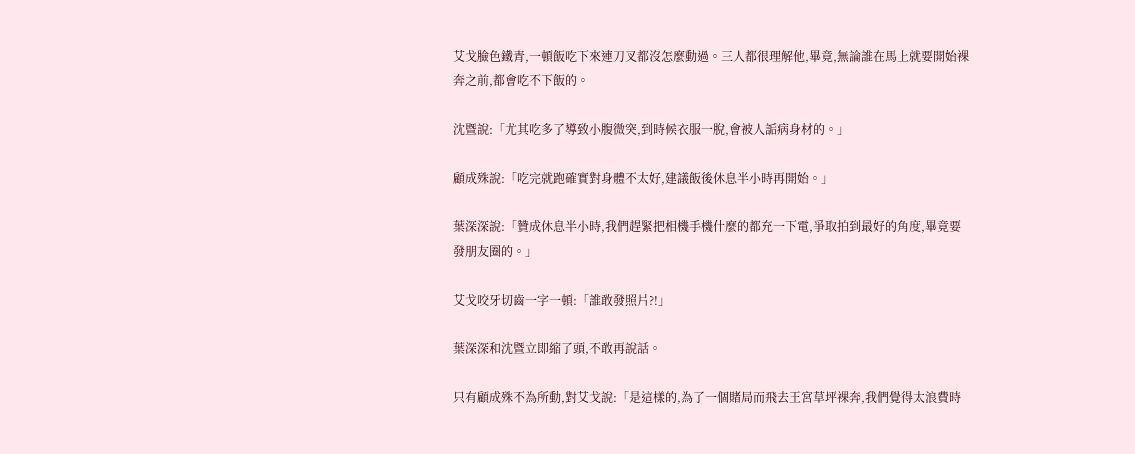艾戈臉色鐵青,一頓飯吃下來連刀叉都沒怎麼動過。三人都很理解他,畢竟,無論誰在馬上就要開始裸奔之前,都會吃不下飯的。

沈暨說:「尤其吃多了導致小腹微突,到時候衣服一脫,會被人詬病身材的。」

顧成殊說:「吃完就跑確實對身體不太好,建議飯後休息半小時再開始。」

葉深深說:「贊成休息半小時,我們趕緊把相機手機什麼的都充一下電,爭取拍到最好的角度,畢竟要發朋友圈的。」

艾戈咬牙切齒一字一頓:「誰敢發照片?!」

葉深深和沈暨立即縮了頭,不敢再說話。

只有顧成殊不為所動,對艾戈說:「是這樣的,為了一個賭局而飛去王宮草坪裸奔,我們覺得太浪費時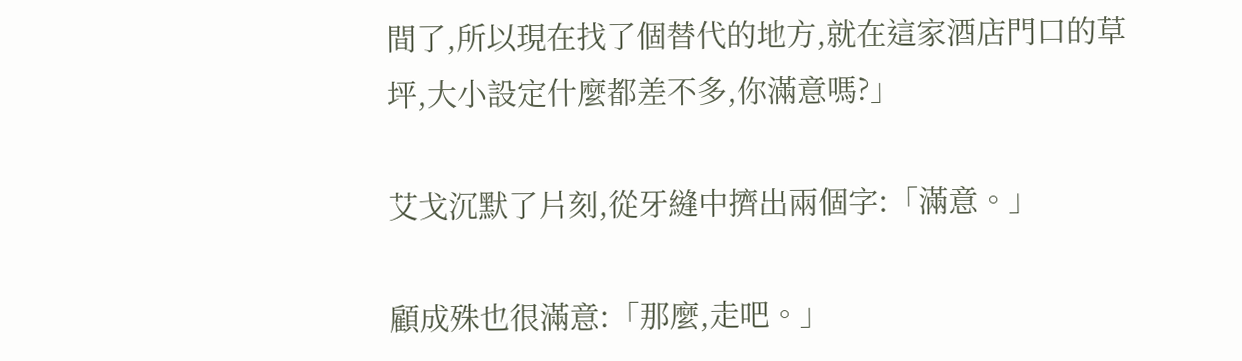間了,所以現在找了個替代的地方,就在這家酒店門口的草坪,大小設定什麼都差不多,你滿意嗎?」

艾戈沉默了片刻,從牙縫中擠出兩個字:「滿意。」

顧成殊也很滿意:「那麼,走吧。」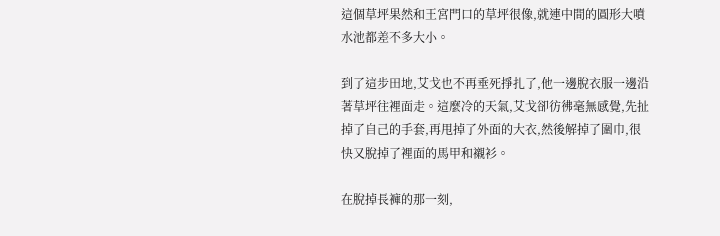這個草坪果然和王宮門口的草坪很像,就連中間的圓形大噴水池都差不多大小。

到了這步田地,艾戈也不再垂死掙扎了,他一邊脫衣服一邊沿著草坪往裡面走。這麼冷的天氣,艾戈卻彷彿毫無感覺,先扯掉了自己的手套,再甩掉了外面的大衣,然後解掉了圍巾,很快又脫掉了裡面的馬甲和襯衫。

在脫掉長褲的那一刻,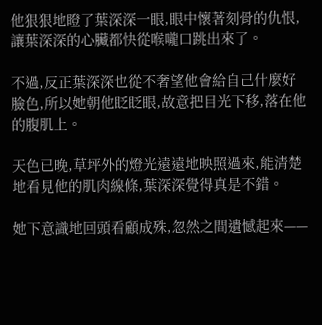他狠狠地瞪了葉深深一眼,眼中懷著刻骨的仇恨,讓葉深深的心臟都快從喉嚨口跳出來了。

不過,反正葉深深也從不奢望他會給自己什麼好臉色,所以她朝他眨眨眼,故意把目光下移,落在他的腹肌上。

天色已晚,草坪外的燈光遠遠地映照過來,能清楚地看見他的肌肉線條,葉深深覺得真是不錯。

她下意識地回頭看顧成殊,忽然之間遺憾起來——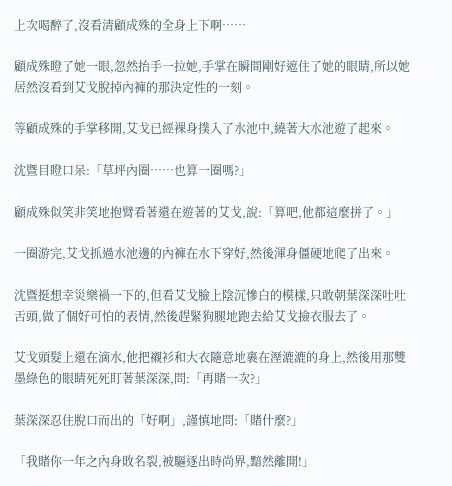上次喝醉了,沒看清顧成殊的全身上下啊……

顧成殊瞪了她一眼,忽然抬手一拉她,手掌在瞬間剛好遮住了她的眼睛,所以她居然沒看到艾戈脫掉內褲的那決定性的一刻。

等顧成殊的手掌移開,艾戈已經裸身撲入了水池中,繞著大水池遊了起來。

沈暨目瞪口呆:「草坪內圈……也算一圈嗎?」

顧成殊似笑非笑地抱臂看著還在遊著的艾戈,說:「算吧,他都這麼拼了。」

一圈游完,艾戈抓過水池邊的內褲在水下穿好,然後渾身僵硬地爬了出來。

沈暨挺想幸災樂禍一下的,但看艾戈臉上陰沉慘白的模樣,只敢朝葉深深吐吐舌頭,做了個好可怕的表情,然後趕緊狗腿地跑去給艾戈撿衣服去了。

艾戈頭髮上還在滴水,他把襯衫和大衣隨意地裹在溼漉漉的身上,然後用那雙墨綠色的眼睛死死盯著葉深深,問:「再賭一次?」

葉深深忍住脫口而出的「好啊」,謹慎地問:「賭什麼?」

「我賭你一年之內身敗名裂,被驅逐出時尚界,黯然離開!」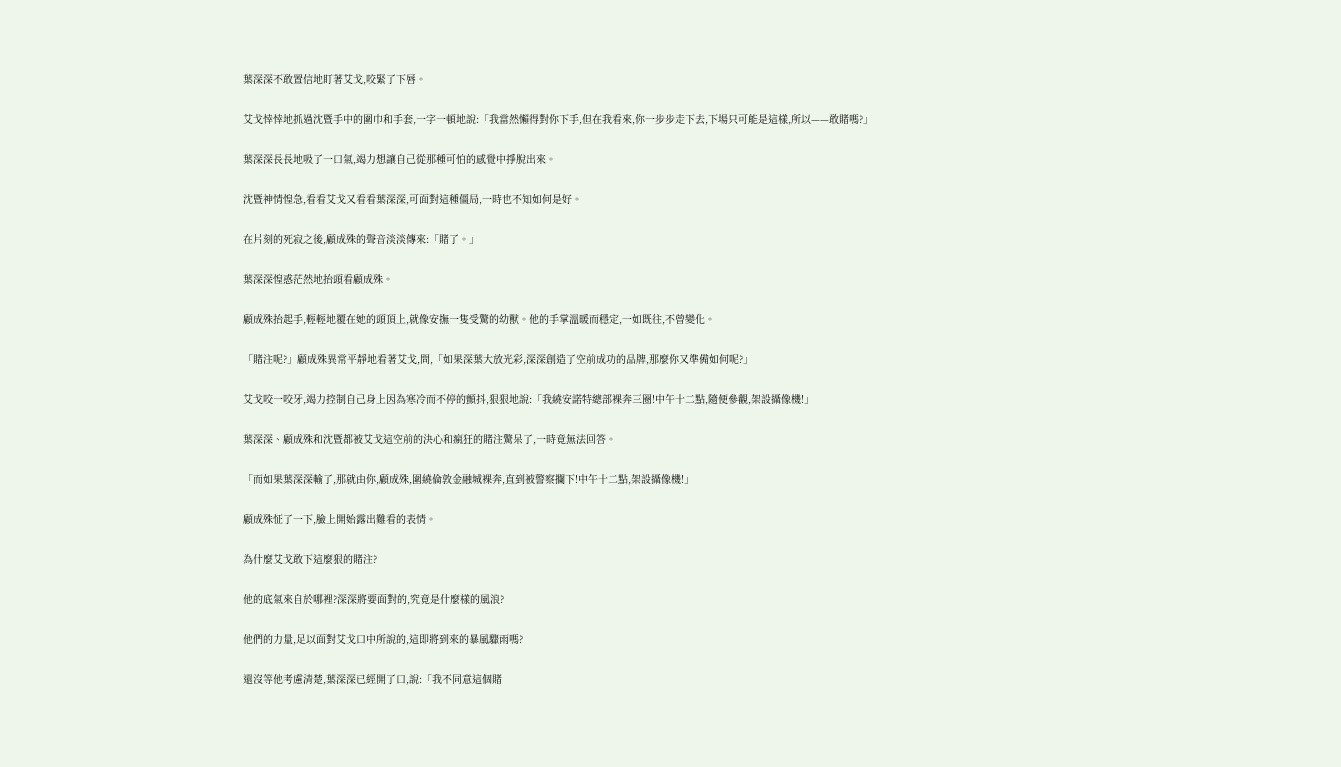葉深深不敢置信地盯著艾戈,咬緊了下唇。

艾戈悻悻地抓過沈暨手中的圍巾和手套,一字一頓地說:「我當然懶得對你下手,但在我看來,你一步步走下去,下場只可能是這樣,所以——敢賭嗎?」

葉深深長長地吸了一口氣,竭力想讓自己從那種可怕的感覺中掙脫出來。

沈暨神情惶急,看看艾戈又看看葉深深,可面對這種僵局,一時也不知如何是好。

在片刻的死寂之後,顧成殊的聲音淡淡傳來:「賭了。」

葉深深惶惑茫然地抬頭看顧成殊。

顧成殊抬起手,輕輕地覆在她的頭頂上,就像安撫一隻受驚的幼獸。他的手掌溫暖而穩定,一如既往,不曾變化。

「賭注呢?」顧成殊異常平靜地看著艾戈,問,「如果深葉大放光彩,深深創造了空前成功的品牌,那麼你又準備如何呢?」

艾戈咬一咬牙,竭力控制自己身上因為寒冷而不停的顫抖,狠狠地說:「我繞安諾特總部裸奔三圈!中午十二點,隨便參觀,架設攝像機!」

葉深深、顧成殊和沈暨都被艾戈這空前的決心和瘋狂的賭注驚呆了,一時竟無法回答。

「而如果葉深深輸了,那就由你,顧成殊,圍繞倫敦金融城裸奔,直到被警察攔下!中午十二點,架設攝像機!」

顧成殊怔了一下,臉上開始露出難看的表情。

為什麼艾戈敢下這麼狠的賭注?

他的底氣來自於哪裡?深深將要面對的,究竟是什麼樣的風浪?

他們的力量,足以面對艾戈口中所說的,這即將到來的暴風驟雨嗎?

還沒等他考慮清楚,葉深深已經開了口,說:「我不同意這個賭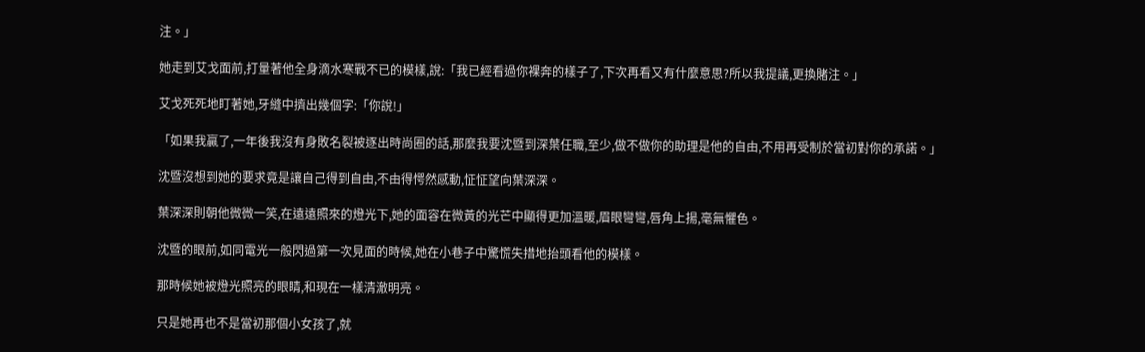注。」

她走到艾戈面前,打量著他全身滴水寒戰不已的模樣,說:「我已經看過你裸奔的樣子了,下次再看又有什麼意思?所以我提議,更換賭注。」

艾戈死死地盯著她,牙縫中擠出幾個字:「你說!」

「如果我贏了,一年後我沒有身敗名裂被逐出時尚圈的話,那麼我要沈暨到深葉任職,至少,做不做你的助理是他的自由,不用再受制於當初對你的承諾。」

沈暨沒想到她的要求竟是讓自己得到自由,不由得愕然感動,怔怔望向葉深深。

葉深深則朝他微微一笑,在遠遠照來的燈光下,她的面容在微黃的光芒中顯得更加溫暖,眉眼彎彎,唇角上揚,毫無懼色。

沈暨的眼前,如同電光一般閃過第一次見面的時候,她在小巷子中驚慌失措地抬頭看他的模樣。

那時候她被燈光照亮的眼睛,和現在一樣清澈明亮。

只是她再也不是當初那個小女孩了,就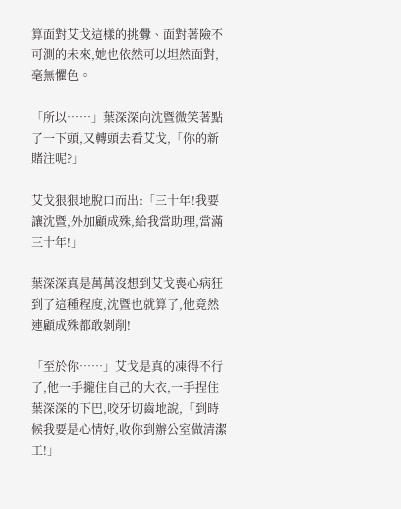算面對艾戈這樣的挑釁、面對著險不可測的未來,她也依然可以坦然面對,毫無懼色。

「所以……」葉深深向沈暨微笑著點了一下頭,又轉頭去看艾戈,「你的新賭注呢?」

艾戈狠狠地脫口而出:「三十年!我要讓沈暨,外加顧成殊,給我當助理,當滿三十年!」

葉深深真是萬萬沒想到艾戈喪心病狂到了這種程度,沈暨也就算了,他竟然連顧成殊都敢剝削!

「至於你……」艾戈是真的凍得不行了,他一手攏住自己的大衣,一手捏住葉深深的下巴,咬牙切齒地說,「到時候我要是心情好,收你到辦公室做清潔工!」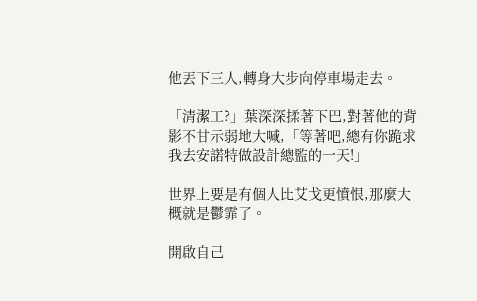他丟下三人,轉身大步向停車場走去。

「清潔工?」葉深深揉著下巴,對著他的背影不甘示弱地大喊,「等著吧,總有你跪求我去安諾特做設計總監的一天!」

世界上要是有個人比艾戈更憤恨,那麼大概就是鬱霏了。

開啟自己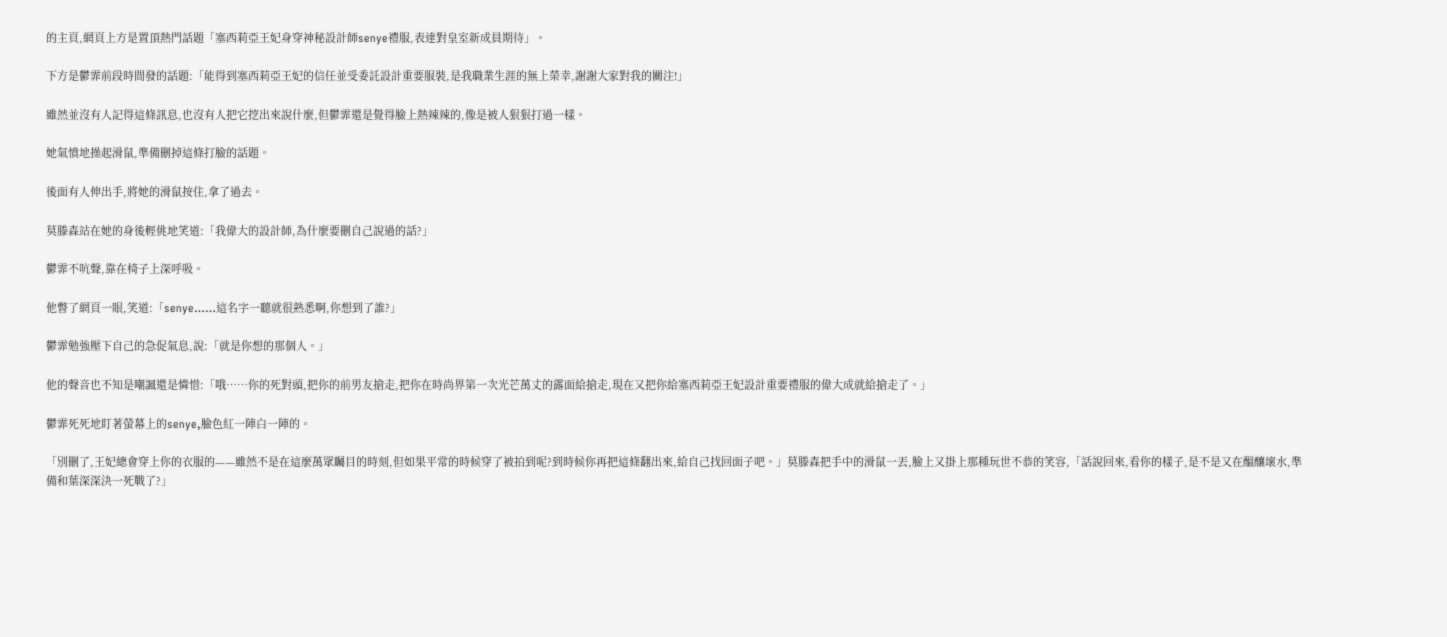的主頁,網頁上方是置頂熱門話題「塞西莉亞王妃身穿神秘設計師senye禮服,表達對皇室新成員期待」。

下方是鬱霏前段時間發的話題:「能得到塞西莉亞王妃的信任並受委託設計重要服裝,是我職業生涯的無上榮幸,謝謝大家對我的關注!」

雖然並沒有人記得這條訊息,也沒有人把它挖出來說什麼,但鬱霏還是覺得臉上熱辣辣的,像是被人狠狠打過一樣。

她氣憤地操起滑鼠,準備刪掉這條打臉的話題。

後面有人伸出手,將她的滑鼠按住,拿了過去。

莫滕森站在她的身後輕佻地笑道:「我偉大的設計師,為什麼要刪自己說過的話?」

鬱霏不吭聲,靠在椅子上深呼吸。

他瞥了網頁一眼,笑道:「senye……這名字一聽就很熟悉啊,你想到了誰?」

鬱霏勉強壓下自己的急促氣息,說:「就是你想的那個人。」

他的聲音也不知是嘲諷還是憐惜:「哦……你的死對頭,把你的前男友搶走,把你在時尚界第一次光芒萬丈的露面給搶走,現在又把你給塞西莉亞王妃設計重要禮服的偉大成就給搶走了。」

鬱霏死死地盯著螢幕上的senye,臉色紅一陣白一陣的。

「別刪了,王妃總會穿上你的衣服的——雖然不是在這麼萬眾矚目的時刻,但如果平常的時候穿了被拍到呢?到時候你再把這條翻出來,給自己找回面子吧。」莫滕森把手中的滑鼠一丟,臉上又掛上那種玩世不恭的笑容,「話說回來,看你的樣子,是不是又在醞釀壞水,準備和葉深深決一死戰了?」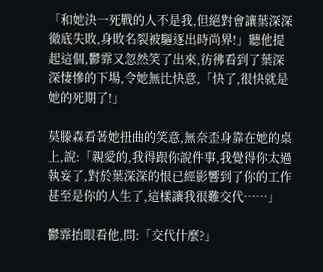「和她決一死戰的人不是我,但絕對會讓葉深深徹底失敗,身敗名裂被驅逐出時尚界!」聽他提起這個,鬱霏又忽然笑了出來,彷彿看到了葉深深悽慘的下場,令她無比快意,「快了,很快就是她的死期了!」

莫滕森看著她扭曲的笑意,無奈歪身靠在她的桌上,說:「親愛的,我得跟你說件事,我覺得你太過執妄了,對於葉深深的恨已經影響到了你的工作甚至是你的人生了,這樣讓我很難交代……」

鬱霏抬眼看他,問:「交代什麼?」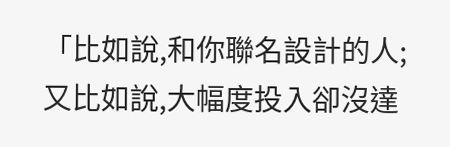「比如說,和你聯名設計的人;又比如說,大幅度投入卻沒達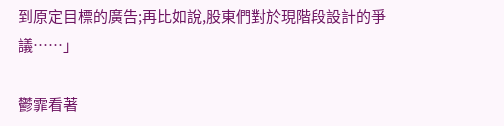到原定目標的廣告;再比如說,股東們對於現階段設計的爭議……」

鬱霏看著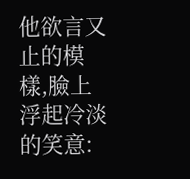他欲言又止的模樣,臉上浮起冷淡的笑意: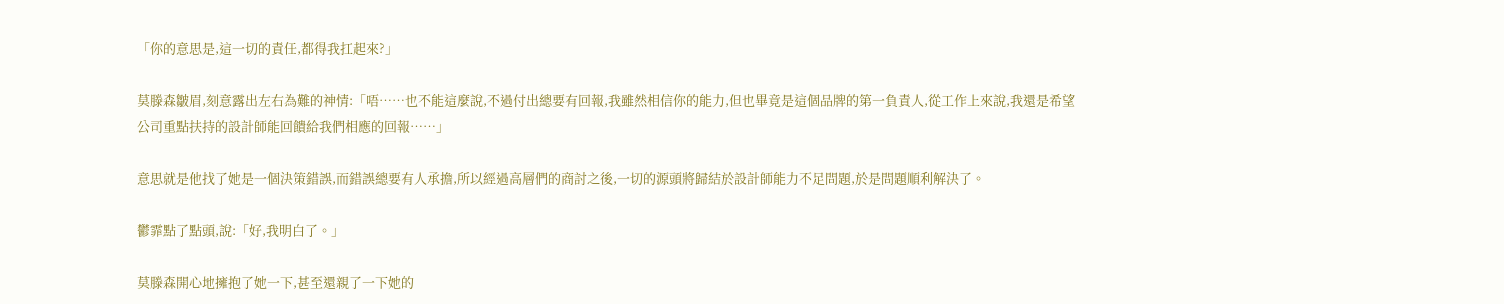「你的意思是,這一切的責任,都得我扛起來?」

莫滕森皺眉,刻意露出左右為難的神情:「唔……也不能這麼說,不過付出總要有回報,我雖然相信你的能力,但也畢竟是這個品牌的第一負責人,從工作上來說,我還是希望公司重點扶持的設計師能回饋給我們相應的回報……」

意思就是他找了她是一個決策錯誤,而錯誤總要有人承擔,所以經過高層們的商討之後,一切的源頭將歸結於設計師能力不足問題,於是問題順利解決了。

鬱霏點了點頭,說:「好,我明白了。」

莫滕森開心地擁抱了她一下,甚至還親了一下她的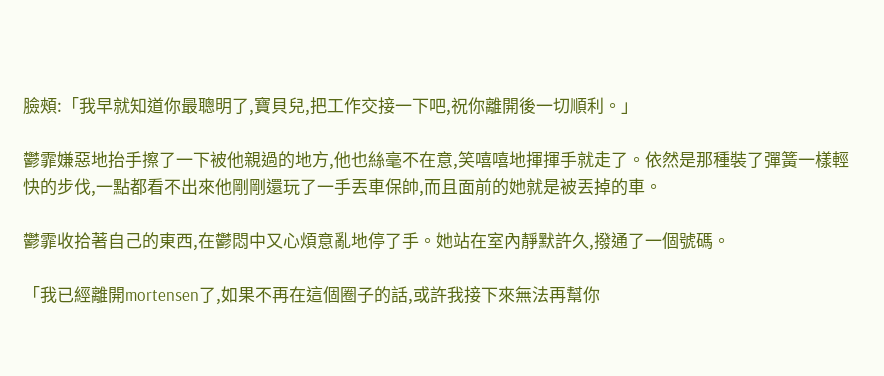臉頰:「我早就知道你最聰明了,寶貝兒,把工作交接一下吧,祝你離開後一切順利。」

鬱霏嫌惡地抬手擦了一下被他親過的地方,他也絲毫不在意,笑嘻嘻地揮揮手就走了。依然是那種裝了彈簧一樣輕快的步伐,一點都看不出來他剛剛還玩了一手丟車保帥,而且面前的她就是被丟掉的車。

鬱霏收拾著自己的東西,在鬱悶中又心煩意亂地停了手。她站在室內靜默許久,撥通了一個號碼。

「我已經離開mortensen了,如果不再在這個圈子的話,或許我接下來無法再幫你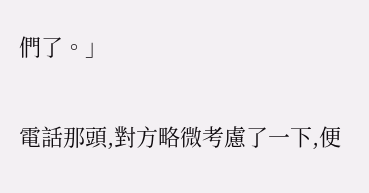們了。」

電話那頭,對方略微考慮了一下,便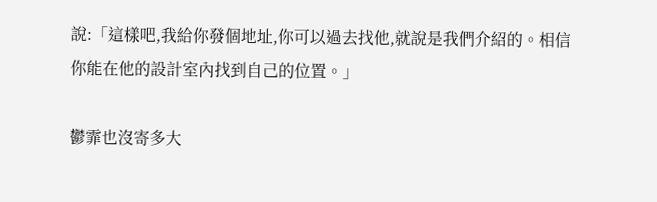說:「這樣吧,我給你發個地址,你可以過去找他,就說是我們介紹的。相信你能在他的設計室內找到自己的位置。」

鬱霏也沒寄多大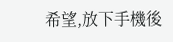希望,放下手機後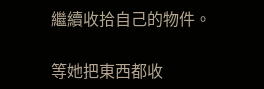繼續收拾自己的物件。

等她把東西都收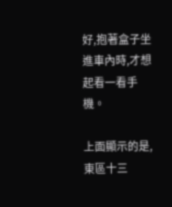好,抱著盒子坐進車內時,才想起看一看手機。

上面顯示的是,東區十三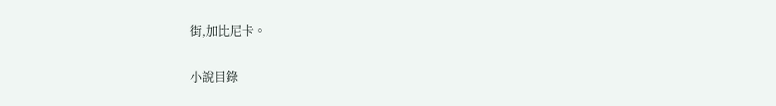街,加比尼卡。

小說目錄